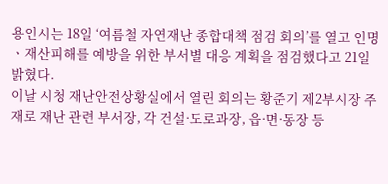용인시는 18일 ‘여름철 자연재난 종합대책 점검 회의’를 열고 인명ㆍ재산피해를 예방을 위한 부서별 대응 계획을 점검했다고 21일 밝혔다.
이날 시청 재난안전상황실에서 열린 회의는 황준기 제2부시장 주재로 재난 관련 부서장, 각 건설·도로과장, 읍·면·동장 등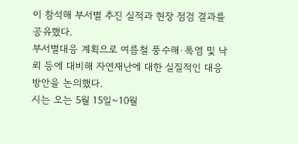이 참석해 부서별 추진 실적과 현장 점검 결과를 공유했다.
부서별대응 계획으로 여름철 풍수해·폭염 및 낙뢰 등에 대비해 자연재난에 대한 실질적인 대응 방안을 논의했다.
시는 오는 5월 15일~10월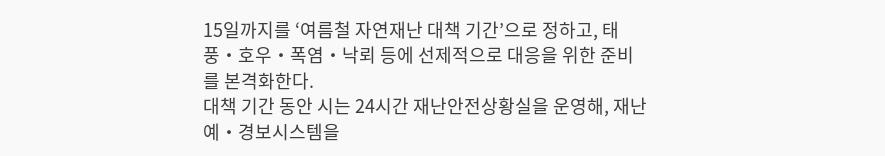15일까지를 ‘여름철 자연재난 대책 기간’으로 정하고, 태풍‧호우‧폭염‧낙뢰 등에 선제적으로 대응을 위한 준비를 본격화한다.
대책 기간 동안 시는 24시간 재난안전상황실을 운영해, 재난 예‧경보시스템을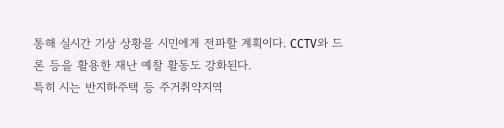통해 실시간 기상 상황을 시민에게 전파할 계획이다. CCTV와 드론 등을 활용한 재난 예찰 활동도 강화된다.
특히 시는 반지하주택 등 주거취약지역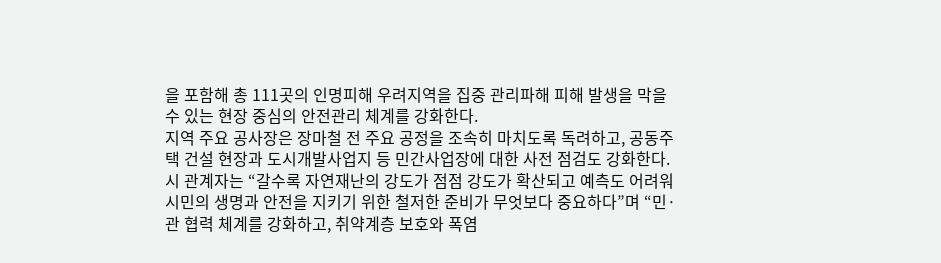을 포함해 총 111곳의 인명피해 우려지역을 집중 관리파해 피해 발생을 막을 수 있는 현장 중심의 안전관리 체계를 강화한다.
지역 주요 공사장은 장마철 전 주요 공정을 조속히 마치도록 독려하고, 공동주택 건설 현장과 도시개발사업지 등 민간사업장에 대한 사전 점검도 강화한다.
시 관계자는 “갈수록 자연재난의 강도가 점점 강도가 확산되고 예측도 어려워 시민의 생명과 안전을 지키기 위한 철저한 준비가 무엇보다 중요하다”며 “민·관 협력 체계를 강화하고, 취약계층 보호와 폭염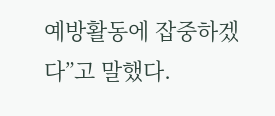예방활동에 잡중하겠다”고 말했다.